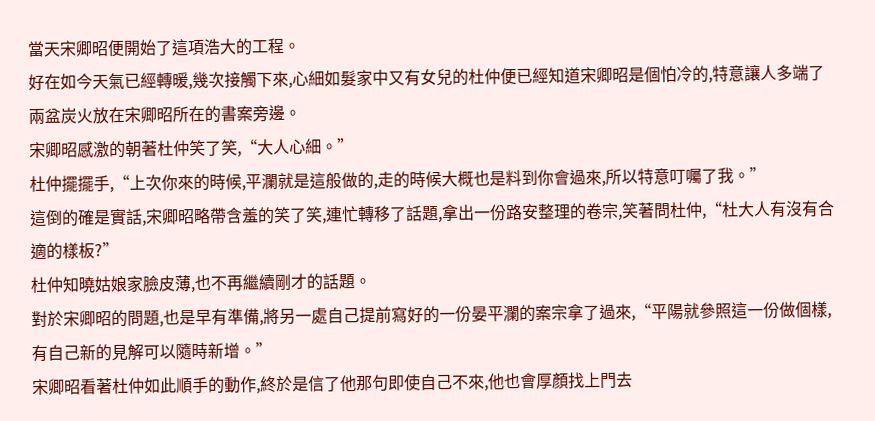當天宋卿昭便開始了這項浩大的工程。
好在如今天氣已經轉暖,幾次接觸下來,心細如髮家中又有女兒的杜仲便已經知道宋卿昭是個怕冷的,特意讓人多端了兩盆炭火放在宋卿昭所在的書案旁邊。
宋卿昭感激的朝著杜仲笑了笑,“大人心細。”
杜仲擺擺手,“上次你來的時候,平瀾就是這般做的,走的時候大概也是料到你會過來,所以特意叮囑了我。”
這倒的確是實話,宋卿昭略帶含羞的笑了笑,連忙轉移了話題,拿出一份路安整理的卷宗,笑著問杜仲,“杜大人有沒有合適的樣板?”
杜仲知曉姑娘家臉皮薄,也不再繼續剛才的話題。
對於宋卿昭的問題,也是早有準備,將另一處自己提前寫好的一份晏平瀾的案宗拿了過來,“平陽就參照這一份做個樣,有自己新的見解可以隨時新增。”
宋卿昭看著杜仲如此順手的動作,終於是信了他那句即使自己不來,他也會厚顏找上門去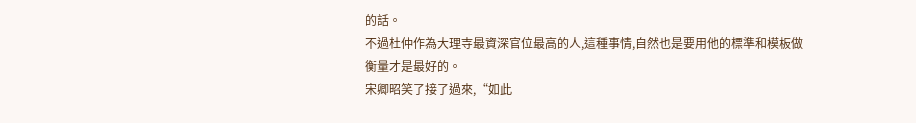的話。
不過杜仲作為大理寺最資深官位最高的人,這種事情,自然也是要用他的標準和模板做衡量才是最好的。
宋卿昭笑了接了過來,“如此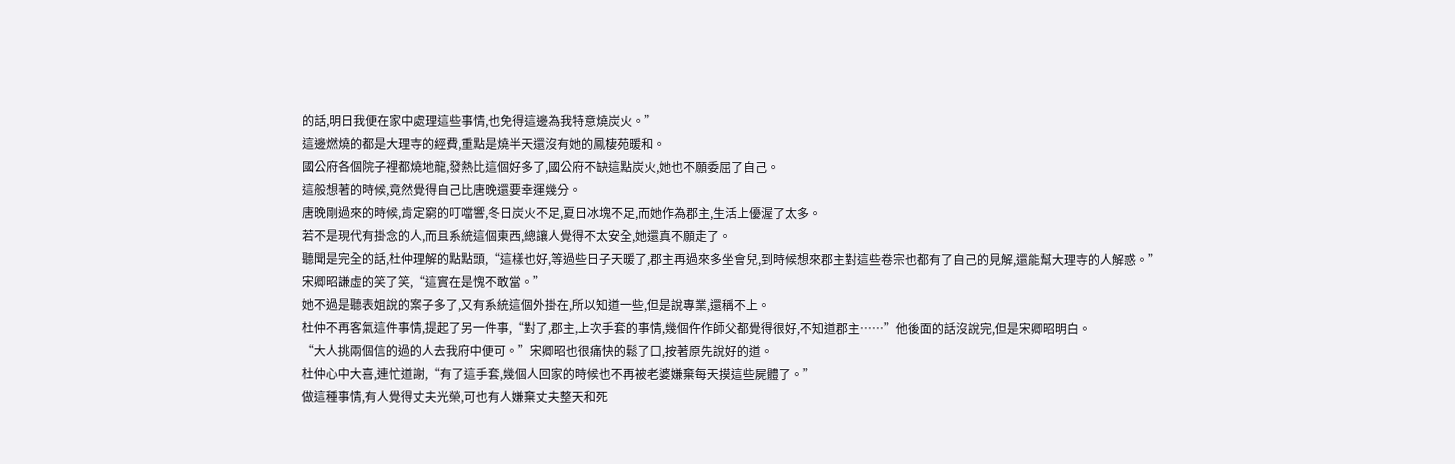的話,明日我便在家中處理這些事情,也免得這邊為我特意燒炭火。”
這邊燃燒的都是大理寺的經費,重點是燒半天還沒有她的鳳棲苑暖和。
國公府各個院子裡都燒地龍,發熱比這個好多了,國公府不缺這點炭火,她也不願委屈了自己。
這般想著的時候,竟然覺得自己比唐晚還要幸運幾分。
唐晚剛過來的時候,肯定窮的叮噹響,冬日炭火不足,夏日冰塊不足,而她作為郡主,生活上優渥了太多。
若不是現代有掛念的人,而且系統這個東西,總讓人覺得不太安全,她還真不願走了。
聽聞是完全的話,杜仲理解的點點頭,“這樣也好,等過些日子天暖了,郡主再過來多坐會兒,到時候想來郡主對這些卷宗也都有了自己的見解,還能幫大理寺的人解惑。”
宋卿昭謙虛的笑了笑,“這實在是愧不敢當。”
她不過是聽表姐說的案子多了,又有系統這個外掛在,所以知道一些,但是說專業,還稱不上。
杜仲不再客氣這件事情,提起了另一件事,“對了,郡主,上次手套的事情,幾個仵作師父都覺得很好,不知道郡主……”他後面的話沒說完,但是宋卿昭明白。
“大人挑兩個信的過的人去我府中便可。”宋卿昭也很痛快的鬆了口,按著原先說好的道。
杜仲心中大喜,連忙道謝,“有了這手套,幾個人回家的時候也不再被老婆嫌棄每天摸這些屍體了。”
做這種事情,有人覺得丈夫光榮,可也有人嫌棄丈夫整天和死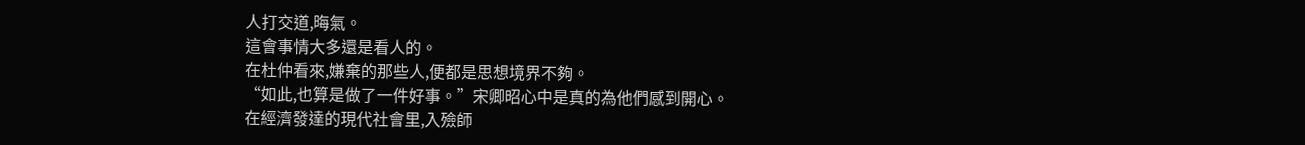人打交道,晦氣。
這會事情大多還是看人的。
在杜仲看來,嫌棄的那些人,便都是思想境界不夠。
“如此,也算是做了一件好事。”宋卿昭心中是真的為他們感到開心。
在經濟發達的現代社會里,入殮師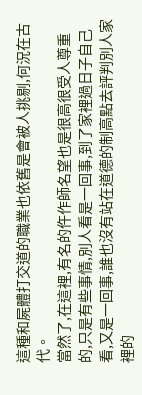這種和屍體打交道的職業也依舊是會被人挑剔,何況在古代。
當然了,在這裡,有名的仵作師名望也是很高很受人尊重的,只是有些事情,別人看是一回事,到了家裡過日子自己看,又是一回事,誰也沒有站在道德的制高點去評判別人家裡的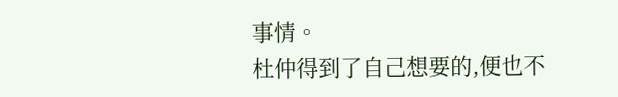事情。
杜仲得到了自己想要的,便也不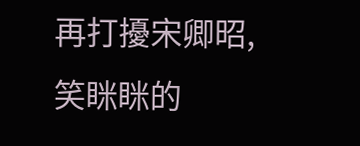再打擾宋卿昭,笑眯眯的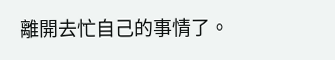離開去忙自己的事情了。